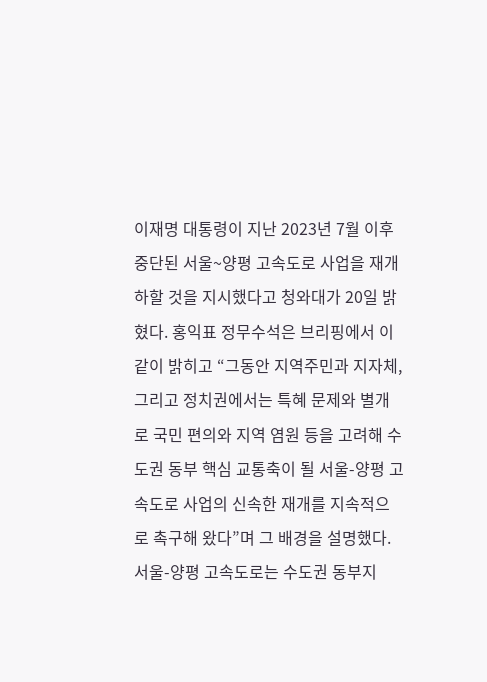이재명 대통령이 지난 2023년 7월 이후 중단된 서울~양평 고속도로 사업을 재개하할 것을 지시했다고 청와대가 20일 밝혔다. 홍익표 정무수석은 브리핑에서 이같이 밝히고 “그동안 지역주민과 지자체, 그리고 정치권에서는 특혜 문제와 별개로 국민 편의와 지역 염원 등을 고려해 수도권 동부 핵심 교통축이 될 서울-양평 고속도로 사업의 신속한 재개를 지속적으로 촉구해 왔다”며 그 배경을 설명했다. 서울-양평 고속도로는 수도권 동부지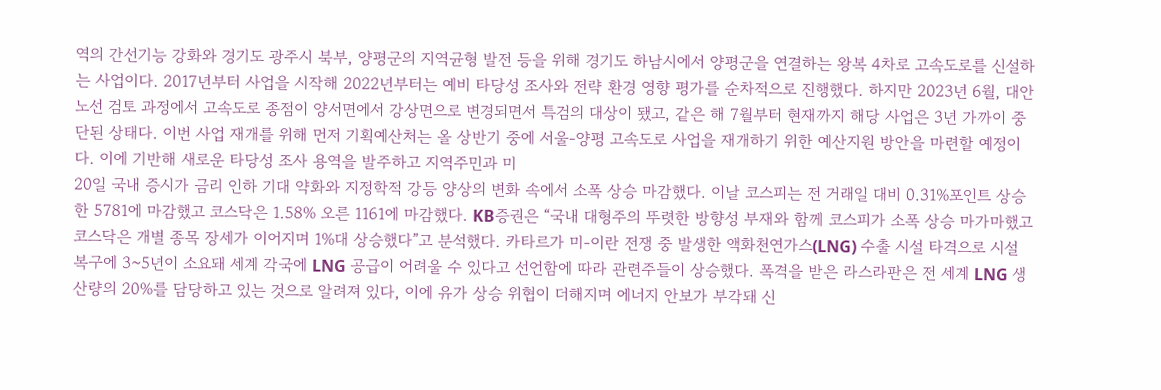역의 간선기능 강화와 경기도 광주시 북부, 양평군의 지역균형 발전 등을 위해 경기도 하남시에서 양평군을 연결하는 왕복 4차로 고속도로를 신설하는 사업이다. 2017년부터 사업을 시작해 2022년부터는 예비 타당성 조사와 전략 환경 영향 평가를 순차적으로 진행했다. 하지만 2023년 6월, 대안 노선 검토 과정에서 고속도로 종점이 양서면에서 강상면으로 변경되면서 특검의 대상이 됐고, 같은 해 7월부터 현재까지 해당 사업은 3년 가까이 중단된 상태다. 이번 사업 재개를 위해 먼저 기획예산처는 올 상반기 중에 서울-양평 고속도로 사업을 재개하기 위한 예산지원 방안을 마련할 예정이다. 이에 기반해 새로운 타당성 조사 용역을 발주하고 지역주민과 미
20일 국내 증시가 금리 인하 기대 약화와 지정학적 강등 양상의 변화 속에서 소폭 상승 마감했다. 이날 코스피는 전 거래일 대비 0.31%포인트 상승한 5781에 마감했고 코스닥은 1.58% 오른 1161에 마감했다. KB증권은 “국내 대형주의 뚜렷한 방향성 부재와 함께 코스피가 소폭 상승 마가마했고 코스닥은 개별 종목 장세가 이어지며 1%대 상승했다”고 분석했다. 카타르가 미-이란 전쟁 중 발생한 액화천연가스(LNG) 수출 시설 타격으로 시설 복구에 3~5년이 소요돼 세계 각국에 LNG 공급이 어려울 수 있다고 선언함에 따라 관련주들이 상승했다. 폭격을 받은 라스라판은 전 세계 LNG 생산량의 20%를 담당하고 있는 것으로 알려져 있다, 이에 유가 상승 위협이 더해지며 에너지 안보가 부각돼 신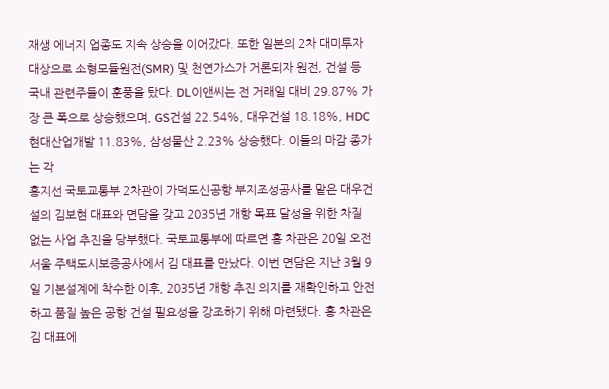재생 에너지 업종도 지속 상승을 이어갔다. 또한 일본의 2차 대미투자 대상으로 소형모듈원전(SMR) 및 천연가스가 거론되자 원전, 건설 등 국내 관련주들이 훈풍을 탔다. DL이앤씨는 전 거래일 대비 29.87% 가장 큰 폭으로 상승했으며, GS건설 22.54%, 대우건설 18.18%, HDC현대산업개발 11.83%, 삼성물산 2.23% 상승했다. 이들의 마감 종가는 각
홍지선 국토교통부 2차관이 가덕도신공항 부지조성공사를 맡은 대우건설의 김보현 대표와 면담을 갖고 2035년 개항 목표 달성을 위한 차질 없는 사업 추진을 당부했다. 국토교통부에 따르면 홍 차관은 20일 오전 서울 주택도시보증공사에서 김 대표를 만났다. 이번 면담은 지난 3월 9일 기본설계에 착수한 이후, 2035년 개항 추진 의지를 재확인하고 안전하고 품질 높은 공항 건설 필요성을 강조하기 위해 마련됐다. 홍 차관은 김 대표에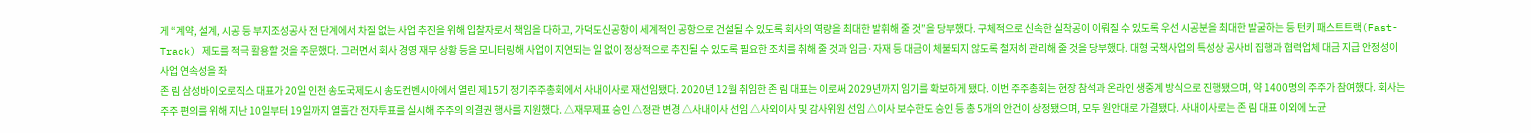게 “계약, 설계, 시공 등 부지조성공사 전 단계에서 차질 없는 사업 추진을 위해 입찰자로서 책임을 다하고, 가덕도신공항이 세계적인 공항으로 건설될 수 있도록 회사의 역량을 최대한 발휘해 줄 것”을 당부했다. 구체적으로 신속한 실착공이 이뤄질 수 있도록 우선 시공분을 최대한 발굴하는 등 턴키 패스트트랙(Fast-Track) 제도를 적극 활용할 것을 주문했다. 그러면서 회사 경영 재무 상황 등을 모니터링해 사업이 지연되는 일 없이 정상적으로 추진될 수 있도록 필요한 조치를 취해 줄 것과 임금·자재 등 대금이 체불되지 않도록 철저히 관리해 줄 것을 당부했다. 대형 국책사업의 특성상 공사비 집행과 협력업체 대금 지급 안정성이 사업 연속성을 좌
존 림 삼성바이오로직스 대표가 20일 인천 송도국제도시 송도컨벤시아에서 열린 제15기 정기주주총회에서 사내이사로 재선임됐다. 2020년 12월 취임한 존 림 대표는 이로써 2029년까지 임기를 확보하게 됐다. 이번 주주총회는 현장 참석과 온라인 생중계 방식으로 진행됐으며, 약 1400명의 주주가 참여했다. 회사는 주주 편의를 위해 지난 10일부터 19일까지 열흘간 전자투표를 실시해 주주의 의결권 행사를 지원했다. △재무제표 승인 △정관 변경 △사내이사 선임 △사외이사 및 감사위원 선임 △이사 보수한도 승인 등 총 5개의 안건이 상정됐으며, 모두 원안대로 가결됐다. 사내이사로는 존 림 대표 이외에 노균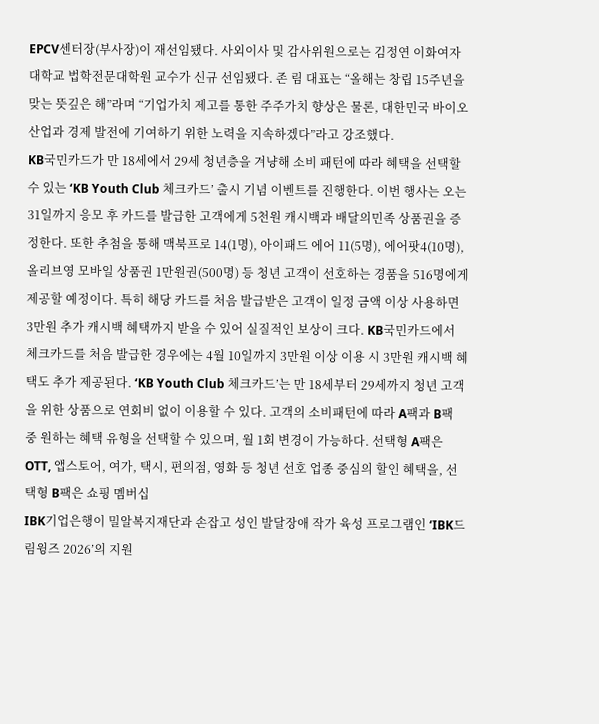EPCV센터장(부사장)이 재선임됐다. 사외이사 및 감사위원으로는 김정연 이화여자대학교 법학전문대학원 교수가 신규 선임됐다. 존 림 대표는 “올해는 창립 15주년을 맞는 뜻깊은 해”라며 “기업가치 제고를 통한 주주가치 향상은 물론, 대한민국 바이오산업과 경제 발전에 기여하기 위한 노력을 지속하겠다”라고 강조했다.
KB국민카드가 만 18세에서 29세 청년층을 겨냥해 소비 패턴에 따라 혜택을 선택할 수 있는 ‘KB Youth Club 체크카드’ 출시 기념 이벤트를 진행한다. 이번 행사는 오는 31일까지 응모 후 카드를 발급한 고객에게 5천원 캐시백과 배달의민족 상품권을 증정한다. 또한 추첨을 통해 맥북프로 14(1명), 아이패드 에어 11(5명), 에어팟4(10명), 올리브영 모바일 상품권 1만원권(500명) 등 청년 고객이 선호하는 경품을 516명에게 제공할 예정이다. 특히 해당 카드를 처음 발급받은 고객이 일정 금액 이상 사용하면 3만원 추가 캐시백 혜택까지 받을 수 있어 실질적인 보상이 크다. KB국민카드에서 체크카드를 처음 발급한 경우에는 4월 10일까지 3만원 이상 이용 시 3만원 캐시백 혜택도 추가 제공된다. ‘KB Youth Club 체크카드’는 만 18세부터 29세까지 청년 고객을 위한 상품으로 연회비 없이 이용할 수 있다. 고객의 소비패턴에 따라 A팩과 B팩 중 원하는 혜택 유형을 선택할 수 있으며, 월 1회 변경이 가능하다. 선택형 A팩은 OTT, 앱스토어, 여가, 택시, 편의점, 영화 등 청년 선호 업종 중심의 할인 혜택을, 선택형 B팩은 쇼핑 멤버십
IBK기업은행이 밀알복지재단과 손잡고 성인 발달장애 작가 육성 프로그램인 ‘IBK드림윙즈 2026’의 지원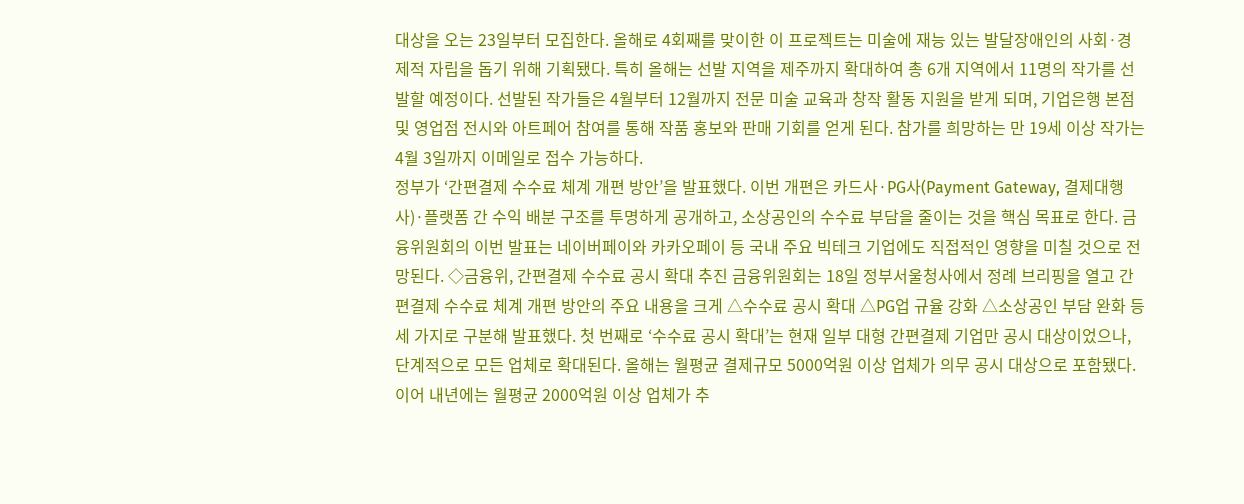대상을 오는 23일부터 모집한다. 올해로 4회째를 맞이한 이 프로젝트는 미술에 재능 있는 발달장애인의 사회·경제적 자립을 돕기 위해 기획됐다. 특히 올해는 선발 지역을 제주까지 확대하여 총 6개 지역에서 11명의 작가를 선발할 예정이다. 선발된 작가들은 4월부터 12월까지 전문 미술 교육과 창작 활동 지원을 받게 되며, 기업은행 본점 및 영업점 전시와 아트페어 참여를 통해 작품 홍보와 판매 기회를 얻게 된다. 참가를 희망하는 만 19세 이상 작가는 4월 3일까지 이메일로 접수 가능하다.
정부가 ‘간편결제 수수료 체계 개편 방안’을 발표했다. 이번 개편은 카드사·PG사(Payment Gateway, 결제대행사)·플랫폼 간 수익 배분 구조를 투명하게 공개하고, 소상공인의 수수료 부담을 줄이는 것을 핵심 목표로 한다. 금융위원회의 이번 발표는 네이버페이와 카카오페이 등 국내 주요 빅테크 기업에도 직접적인 영향을 미칠 것으로 전망된다. ◇금융위, 간편결제 수수료 공시 확대 추진 금융위원회는 18일 정부서울청사에서 정례 브리핑을 열고 간편결제 수수료 체계 개편 방안의 주요 내용을 크게 △수수료 공시 확대 △PG업 규율 강화 △소상공인 부담 완화 등 세 가지로 구분해 발표했다. 첫 번째로 ‘수수료 공시 확대’는 현재 일부 대형 간편결제 기업만 공시 대상이었으나, 단계적으로 모든 업체로 확대된다. 올해는 월평균 결제규모 5000억원 이상 업체가 의무 공시 대상으로 포함됐다. 이어 내년에는 월평균 2000억원 이상 업체가 추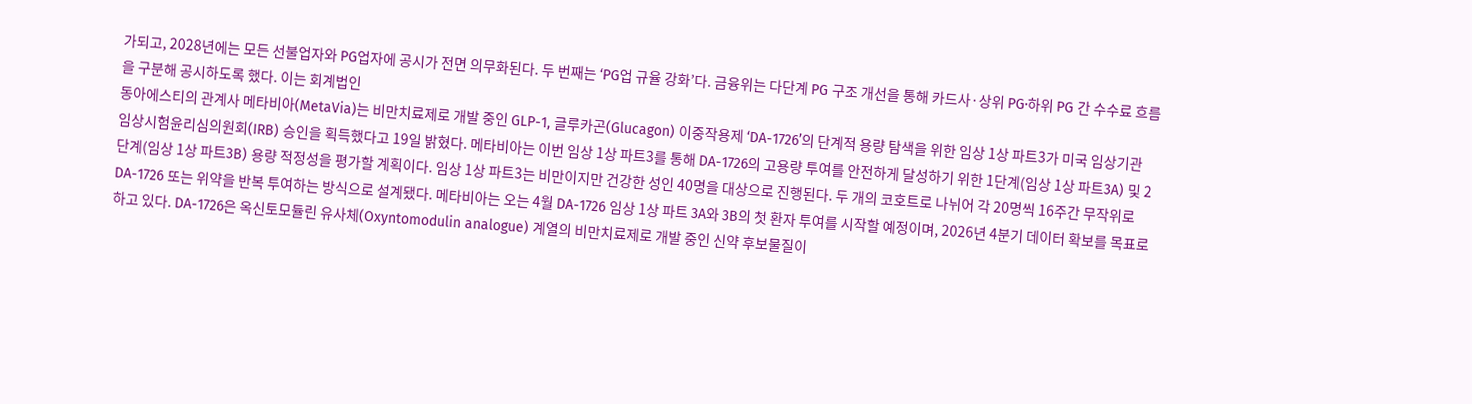가되고, 2028년에는 모든 선불업자와 PG업자에 공시가 전면 의무화된다. 두 번째는 ‘PG업 규율 강화’다. 금융위는 다단계 PG 구조 개선을 통해 카드사·상위 PG·하위 PG 간 수수료 흐름을 구분해 공시하도록 했다. 이는 회계법인
동아에스티의 관계사 메타비아(MetaVia)는 비만치료제로 개발 중인 GLP-1, 글루카곤(Glucagon) 이중작용제 ‘DA-1726’의 단계적 용량 탐색을 위한 임상 1상 파트3가 미국 임상기관 임상시험윤리심의원회(IRB) 승인을 획득했다고 19일 밝혔다. 메타비아는 이번 임상 1상 파트3를 통해 DA-1726의 고용량 투여를 안전하게 달성하기 위한 1단계(임상 1상 파트3A) 및 2단계(임상 1상 파트3B) 용량 적정성을 평가할 계획이다. 임상 1상 파트3는 비만이지만 건강한 성인 40명을 대상으로 진행된다. 두 개의 코호트로 나뉘어 각 20명씩 16주간 무작위로 DA-1726 또는 위약을 반복 투여하는 방식으로 설계됐다. 메타비아는 오는 4월 DA-1726 임상 1상 파트 3A와 3B의 첫 환자 투여를 시작할 예정이며, 2026년 4분기 데이터 확보를 목표로 하고 있다. DA-1726은 옥신토모듈린 유사체(Oxyntomodulin analogue) 계열의 비만치료제로 개발 중인 신약 후보물질이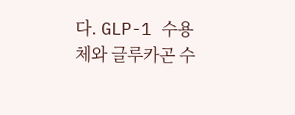다. GLP-1 수용체와 글루카곤 수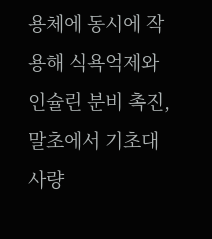용체에 동시에 작용해 식욕억제와 인슐린 분비 촉진, 말초에서 기초대사량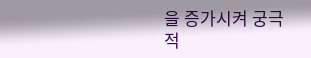을 증가시켜 궁극적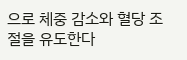으로 체중 감소와 혈당 조절을 유도한다